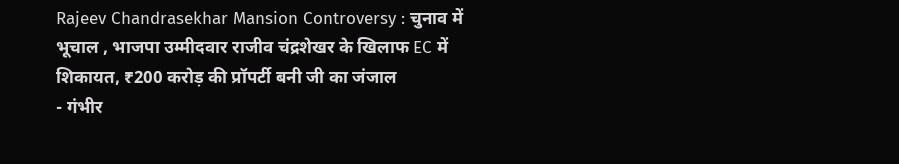Rajeev Chandrasekhar Mansion Controversy : चुनाव में भूचाल , भाजपा उम्मीदवार राजीव चंद्रशेखर के खिलाफ EC में शिकायत, ₹200 करोड़ की प्रॉपर्टी बनी जी का जंजाल
- गंभीर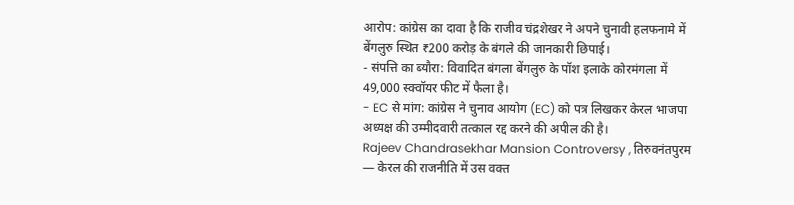आरोप: कांग्रेस का दावा है कि राजीव चंद्रशेखर ने अपने चुनावी हलफनामे में बेंगलुरु स्थित ₹200 करोड़ के बंगले की जानकारी छिपाई।
- संपत्ति का ब्यौरा: विवादित बंगला बेंगलुरु के पॉश इलाके कोरमंगला में 49,000 स्क्वॉयर फीट में फैला है।
- EC से मांग: कांग्रेस ने चुनाव आयोग (EC) को पत्र लिखकर केरल भाजपा अध्यक्ष की उम्मीदवारी तत्काल रद्द करने की अपील की है।
Rajeev Chandrasekhar Mansion Controversy , तिरुवनंतपुरम — केरल की राजनीति में उस वक्त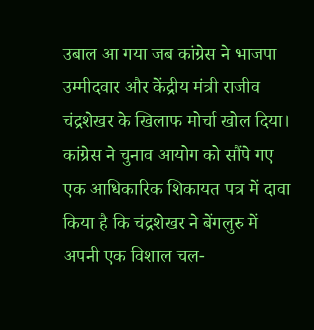उबाल आ गया जब कांग्रेस ने भाजपा उम्मीदवार और केंद्रीय मंत्री राजीव चंद्रशेखर के खिलाफ मोर्चा खोल दिया। कांग्रेस ने चुनाव आयोग को सौंपे गए एक आधिकारिक शिकायत पत्र में दावा किया है कि चंद्रशेखर ने बेंगलुरु में अपनी एक विशाल चल-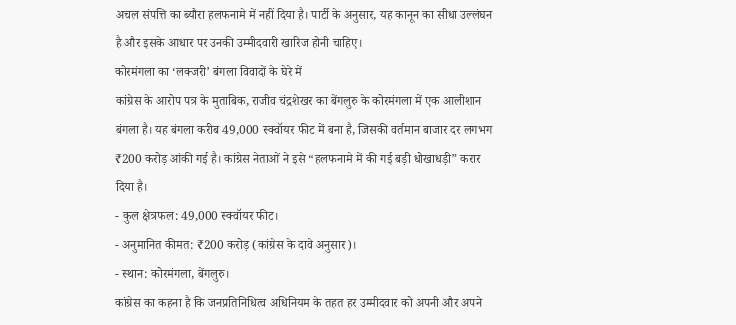अचल संपत्ति का ब्यौरा हलफनामे में नहीं दिया है। पार्टी के अनुसार, यह कानून का सीधा उल्लंघन है और इसके आधार पर उनकी उम्मीदवारी खारिज होनी चाहिए।
कोरमंगला का ‘लक्जरी’ बंगला विवादों के घेरे में
कांग्रेस के आरोप पत्र के मुताबिक, राजीव चंद्रशेखर का बेंगलुरु के कोरमंगला में एक आलीशान बंगला है। यह बंगला करीब 49,000 स्क्वॉयर फीट में बना है, जिसकी वर्तमान बाजार दर लगभग ₹200 करोड़ आंकी गई है। कांग्रेस नेताओं ने इसे “हलफनामे में की गई बड़ी धोखाधड़ी” करार दिया है।
- कुल क्षेत्रफल: 49,000 स्क्वॉयर फीट।
- अनुमानित कीमत: ₹200 करोड़ (कांग्रेस के दावे अनुसार)।
- स्थान: कोरमंगला, बेंगलुरु।
कांग्रेस का कहना है कि जनप्रतिनिधित्व अधिनियम के तहत हर उम्मीदवार को अपनी और अपने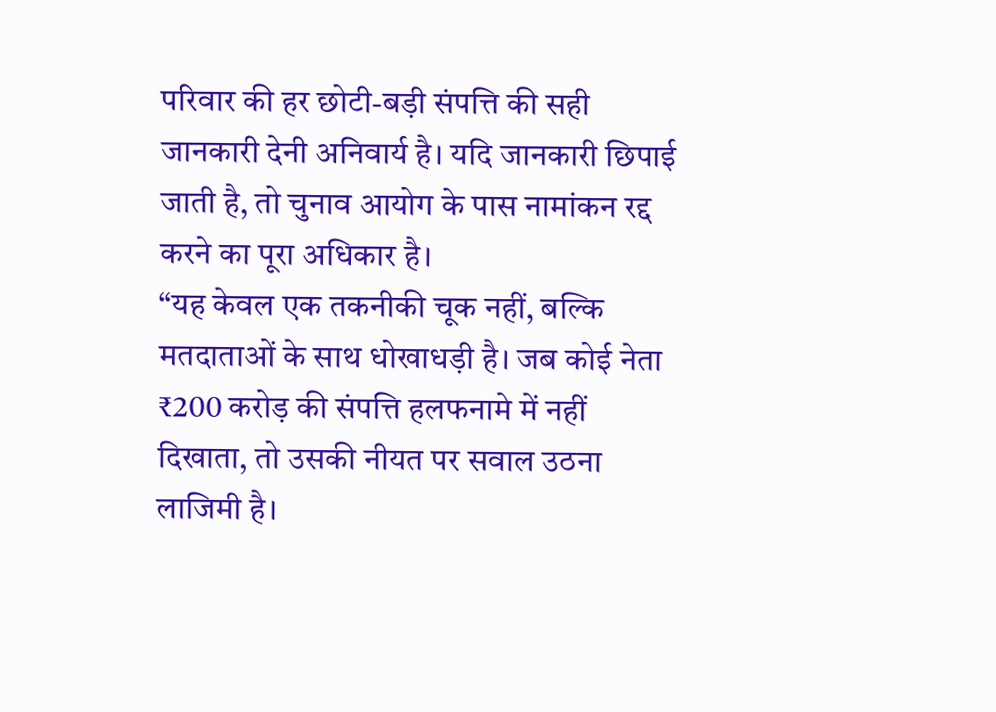परिवार की हर छोटी-बड़ी संपत्ति की सही जानकारी देनी अनिवार्य है। यदि जानकारी छिपाई जाती है, तो चुनाव आयोग के पास नामांकन रद्द करने का पूरा अधिकार है।
“यह केवल एक तकनीकी चूक नहीं, बल्कि मतदाताओं के साथ धोखाधड़ी है। जब कोई नेता ₹200 करोड़ की संपत्ति हलफनामे में नहीं दिखाता, तो उसकी नीयत पर सवाल उठना लाजिमी है।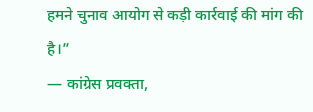हमने चुनाव आयोग से कड़ी कार्रवाई की मांग की है।”
— कांग्रेस प्रवक्ता,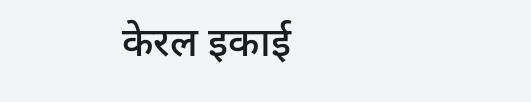केरल इकाई